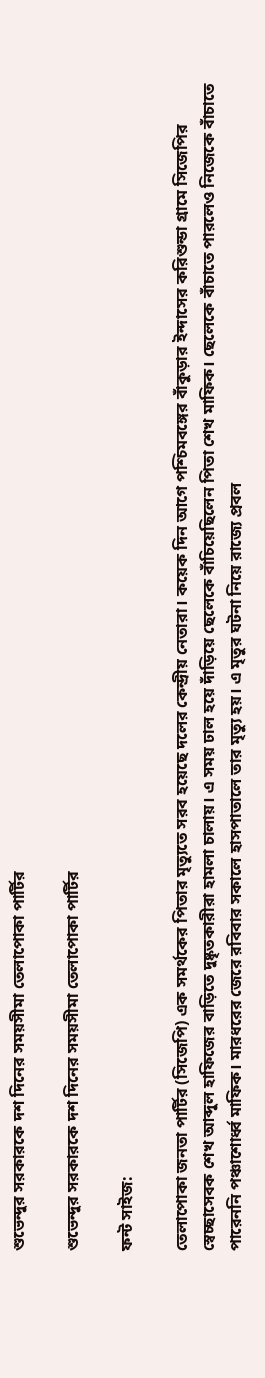শুভেন্দুর সরকারকে দশ দিনের সময়সীমা তেলাপোকা পার্টির

শুভেন্দুর সরকারকে দশ দিনের সময়সীমা তেলাপোকা পার্টির

ফন্ট সাইজ:

তেলাপোকা জনতা পার্টির (সিজেপি) এক সমর্থকের পিতার মৃত্যুতে সরব হয়েছে দলের কেন্দ্রীয় নেতারা। কয়েক দিন আগে পশ্চিমবঙ্গের বাঁকুড়ার ইন্দাসের করিশুন্ডা গ্রামে সিজেপির স্বেচ্ছাসেবক শেখ আব্দুল হাফিজের বাড়িতে দুষ্কৃতকারীরা হামলা চালায়। এ সময় ঢাল হয়ে দাঁড়িয়ে ছেলেকে বাঁচিয়েছিলেন পিতা শেখ মাফিক। ছেলেকে বাঁচাতে পারলেও নিজেকে বাঁচাতে পারেননি পঞ্চাশোর্ধ্ব মাফিক। মারধরের জেরে রবিবার সকালে হাসপাতালে তার মৃত্যু হয়। এ মৃতুর ঘটনা নিয়ে রাজ্যে প্রবল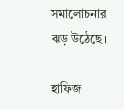সমালোচনার ঝড় উঠেছে।

হাফিজ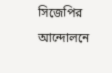সিজেপির আন্দোলনে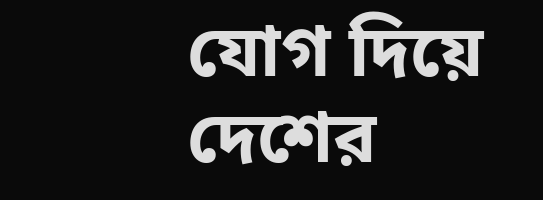যোগ দিয়ে দেশের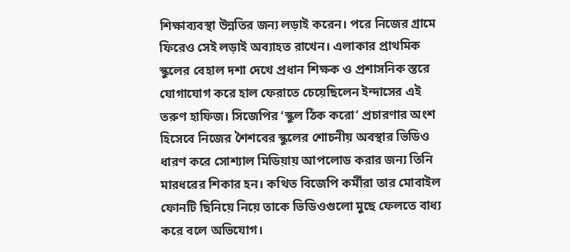শিক্ষাব্যবস্থা উন্নতির জন্য লড়াই করেন। পরে নিজের গ্রামে ফিরেও সেই লড়াই অব্যাহত রাখেন। এলাকার প্রাথমিক স্কুলের বেহাল দশা দেখে প্রধান শিক্ষক ও প্রশাসনিক স্তরে যোগাযোগ করে হাল ফেরাতে চেয়েছিলেন ইন্দাসের এই তরুণ হাফিজ। সিজেপির ‘স্কুল ঠিক করো’ প্রচারণার অংশ হিসেবে নিজের শৈশবের স্কুলের শোচনীয় অবস্থার ভিডিও ধারণ করে সোশ্যাল মিডিয়ায় আপলোড করার জন্য তিনি মারধরের শিকার হন। কথিত বিজেপি কর্মীরা তার মোবাইল ফোনটি ছিনিয়ে নিয়ে তাকে ভিডিওগুলো মুছে ফেলতে বাধ্য করে বলে অভিযোগ।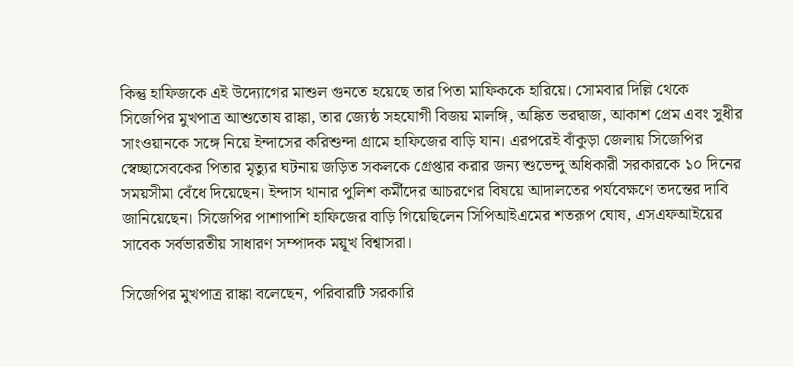কিন্তু হাফিজকে এই উদ্যোগের মাশুল গুনতে হয়েছে তার পিতা মাফিককে হারিয়ে। সোমবার দিল্লি থেকে সিজেপির মুখপাত্র আশুতোষ রাঙ্কা, তার জ্যেষ্ঠ সহযোগী বিজয় মালঙ্গি, অঙ্কিত ভরদ্বাজ, আকাশ প্রেম এবং সুধীর সাংওয়ানকে সঙ্গে নিয়ে ইন্দাসের করিশুন্দা গ্রামে হাফিজের বাড়ি যান। এরপরেই বাঁকুড়া জেলায় সিজেপির স্বেচ্ছাসেবকের পিতার মৃত্যুর ঘটনায় জড়িত সকলকে গ্রেপ্তার করার জন্য শুভেন্দু অধিকারী সরকারকে ১০ দিনের সময়সীমা বেঁধে দিয়েছেন। ইন্দাস থানার পুলিশ কর্মীদের আচরণের বিষয়ে আদালতের পর্যবেক্ষণে তদন্তের দাবি জানিয়েছেন। সিজেপির পাশাপাশি হাফিজের বাড়ি গিয়েছিলেন সিপিআইএমের শতরূপ ঘোষ, এসএফআইয়ের সাবেক সর্বভারতীয় সাধারণ সম্পাদক ময়ূখ বিশ্বাসরা।

সিজেপির মুখপাত্র রাঙ্কা বলেছেন, পরিবারটি সরকারি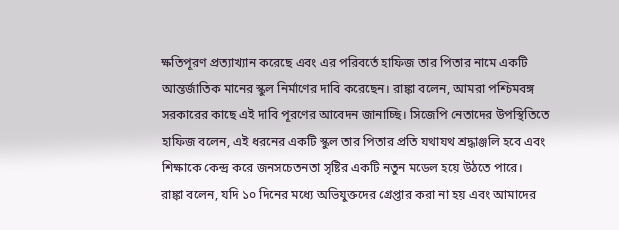ক্ষতিপূরণ প্রত্যাখ্যান করেছে এবং এর পরিবর্তে হাফিজ তার পিতার নামে একটি আন্তর্জাতিক মানের স্কুল নির্মাণের দাবি করেছেন। রাঙ্কা বলেন, আমরা পশ্চিমবঙ্গ সরকারের কাছে এই দাবি পূরণের আবেদন জানাচ্ছি। সিজেপি নেতাদের উপস্থিতিতে হাফিজ বলেন, এই ধরনের একটি স্কুল তার পিতার প্রতি যথাযথ শ্রদ্ধাঞ্জলি হবে এবং শিক্ষাকে কেন্দ্র করে জনসচেতনতা সৃষ্টির একটি নতুন মডেল হয়ে উঠতে পারে।
রাঙ্কা বলেন, যদি ১০ দিনের মধ্যে অভিযুক্তদের গ্রেপ্তার করা না হয় এবং আমাদের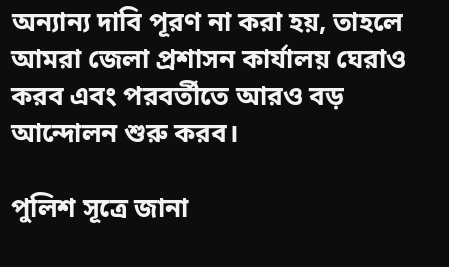অন্যান্য দাবি পূরণ না করা হয়, তাহলে আমরা জেলা প্রশাসন কার্যালয় ঘেরাও করব এবং পরবর্তীতে আরও বড় আন্দোলন শুরু করব।

পুলিশ সূত্রে জানা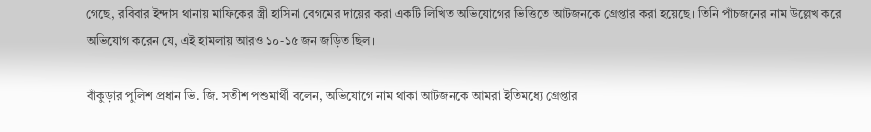গেছে, রবিবার ইন্দাস থানায় মাফিকের স্ত্রী হাসিনা বেগমের দায়ের করা একটি লিখিত অভিযোগের ভিত্তিতে আটজনকে গ্রেপ্তার করা হয়েছে। তিনি পাঁচজনের নাম উল্লেখ করে অভিযোগ করেন যে, এই হামলায় আরও ১০-১৫ জন জড়িত ছিল।

বাঁকুড়ার পুলিশ প্রধান ভি. জি. সতীশ পশুমার্থী বলেন, অভিযোগে নাম থাকা আটজনকে আমরা ইতিমধ্যে গ্রেপ্তার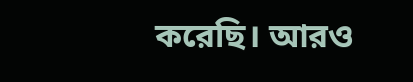করেছি। আরও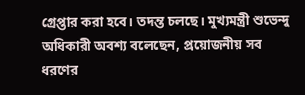গ্রেপ্তার করা হবে। তদন্ত চলছে। মুখ্যমন্ত্রী শুভেন্দু অধিকারী অবশ্য বলেছেন, প্রয়োজনীয় সব ধরণের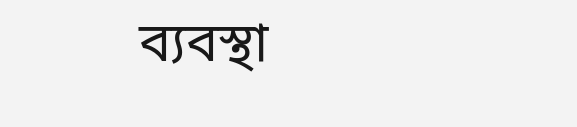ব্যবস্থা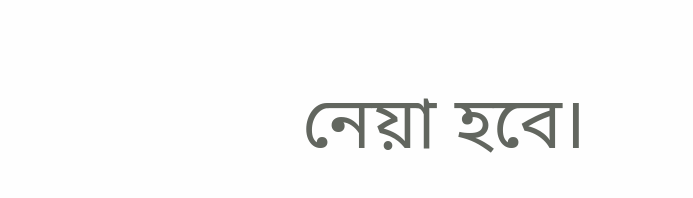নেয়া হবে।